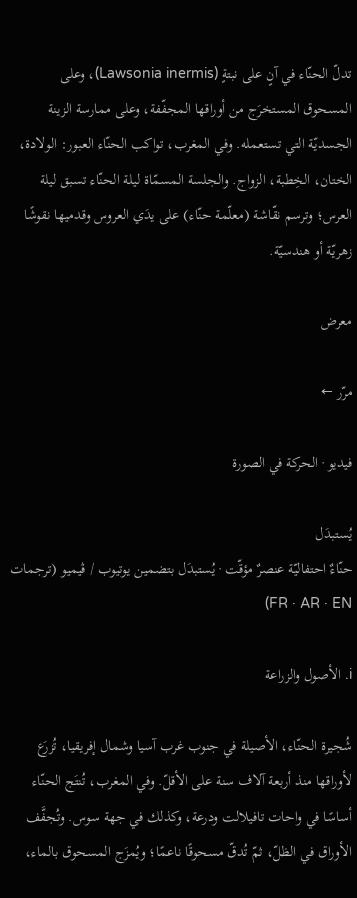تدلّ الحنّاء في آنٍ على نبتةٍ (Lawsonia inermis)، وعلى المسحوق المستخرَج من أوراقها المجفّفة، وعلى ممارسة الزينة الجسديّة التي تستعمله. وفي المغرب، تواكب الحنّاء العبور: الولادة، الختان، الخِطبة، الزواج. والجلسة المسمّاة ليلة الحنّاء تسبق ليلة العرس؛ وترسم نقّاشة (معلّمة حنّاء) على يدَي العروس وقدميها نقوشًا زهريّة أو هندسيّة.

معرض

مرّر ←

فيديو · الحركة في الصورة

يُستبدَل
حنّاءٌ احتفاليّة عنصرٌ مؤقّت · يُستبدَل بتضمين يوتيوب / ڤيميو (ترجمات FR · AR · EN)

i. الأصول والزراعة

شُجيرة الحنّاء، الأصيلة في جنوب غرب آسيا وشمال إفريقيا، تُزرَع لأوراقها منذ أربعة آلاف سنة على الأقلّ. وفي المغرب، تُنتَج الحنّاء أساسًا في واحات تافيلالت ودرعة، وكذلك في جهة سوس. وتُجفَّف الأوراق في الظلّ، ثمّ تُدقّ مسحوقًا ناعمًا؛ ويُمزَج المسحوق بالماء،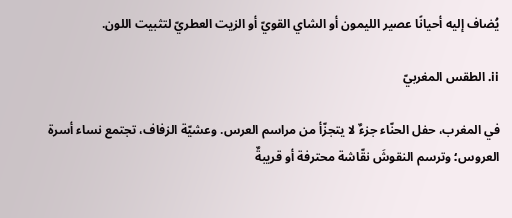يُضاف إليه أحيانًا عصير الليمون أو الشاي القويّ أو الزيت العطريّ لتثبيت اللون.

ii. الطقس المغربيّ

في المغرب، حفل الحنّاء جزءٌ لا يتجزّأ من مراسم العرس. وعشيّة الزفاف، تجتمع نساء أسرة العروس؛ وترسم النقوشَ نقّاشة محترفة أو قريبةٌ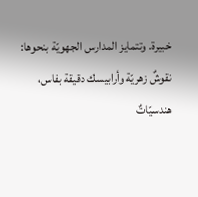خبيرة. وتتمايز المدارس الجهويّة بنحوها: نقوشٌ زهريّة وأرابيسك دقيقة بفاس، هندسيّاتٌ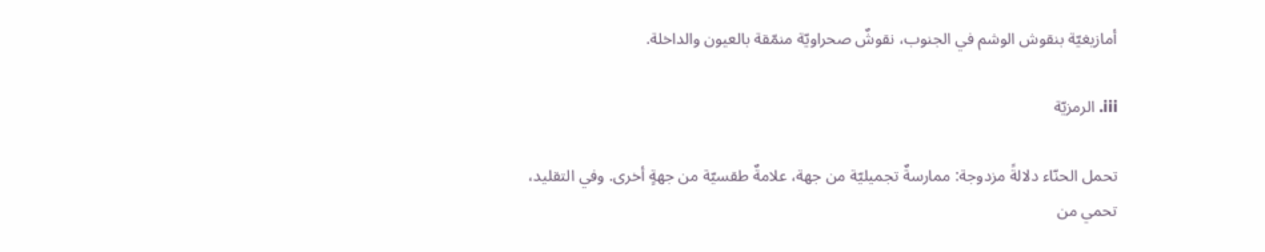أمازيغيّة بنقوش الوشم في الجنوب، نقوشٌ صحراويّة منمّقة بالعيون والداخلة.

iii. الرمزيّة

تحمل الحنّاء دلالةً مزدوجة: ممارسةٌ تجميليّة من جهة، علامةٌ طقسيّة من جهةٍ أخرى. وفي التقليد، تحمي من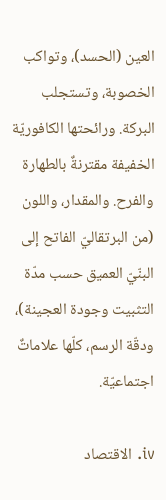العين (الحسد)، وتواكب الخصوبة، وتستجلب البركة. ورائحتها الكافوريّة الخفيفة مقترنةٌ بالطهارة والفرح. والمقدار، واللون (من البرتقاليّ الفاتح إلى البنّيّ العميق حسب مدّة التثبيت وجودة العجينة)، ودقّة الرسم، كلّها علاماتٌ اجتماعيّة.

iv. الاقتصاد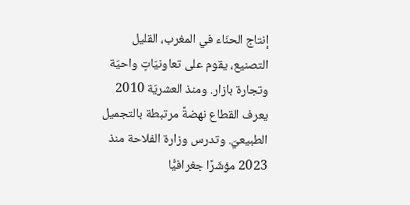إنتاج الحنّاء في المغرب، القليل التصنيع، يقوم على تعاونيّاتٍ واحيّة وتجارة بازار. ومنذ العشريّة 2010 يعرف القطاع نهضةً مرتبطة بالتجميل الطبيعيّ. وتدرس وزارة الفلاحة منذ 2023 مؤشّرًا جغرافيًّا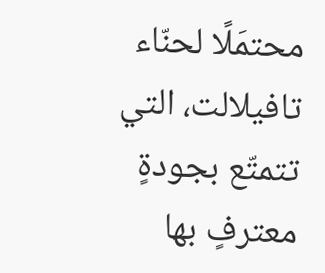محتمَلًا لحنّاء تافيلالت، التي تتمتّع بجودةٍ معترفٍ بها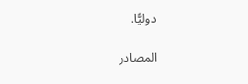دوليًّا.

المصادر